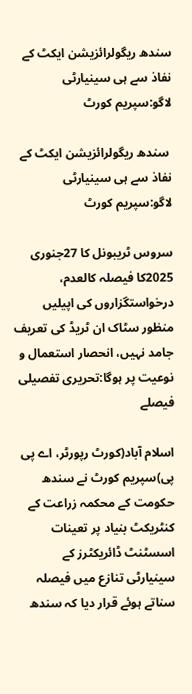سندھ ریگولرائزیشن ایکٹ کے نفاذ سے ہی سینیارٹی لاگو:سپریم کورٹ

 سندھ ریگولرائزیشن ایکٹ کے نفاذ سے ہی سینیارٹی لاگو:سپریم کورٹ

سروس ٹریبونل کا 27جنوری 2025کا فیصلہ کالعدم، درخواستگزاروں کی اپیلیں منظور سٹاک ان ٹریڈ کی تعریف جامد نہیں، انحصار استعمال و نوعیت پر ہوگا:تحریری تفصیلی فیصلے

اسلام آباد(کورٹ رپورٹر، اے پی پی)سپریم کورٹ نے سندھ حکومت کے محکمہ زراعت کے کنٹریکٹ بنیاد پر تعینات اسسٹنٹ ڈائریکٹرز کے سینیارٹی تنازع میں فیصلہ سناتے ہوئے قرار دیا کہ سندھ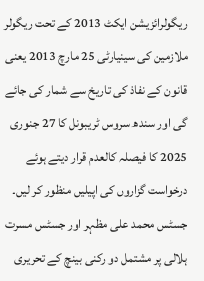ریگولرائزیشن ایکٹ 2013 کے تحت ریگولر ملازمین کی سینیارٹی 25 مارچ 2013 یعنی قانون کے نفاذ کی تاریخ سے شمار کی جائے گی اور سندھ سروس ٹریبونل کا 27 جنوری 2025 کا فیصلہ کالعدم قرار دیتے ہوئے درخواست گزاروں کی اپیلیں منظور کر لیں۔ جسٹس محمد علی مظہر اور جسٹس مسرت ہلالی پر مشتمل دو رکنی بینچ کے تحریری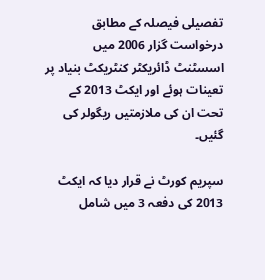تفصیلی فیصلہ کے مطابق درخواست گزار 2006 میں اسسٹنٹ ڈائریکٹر کنٹریکٹ بنیاد پر تعینات ہوئے اور ایکٹ 2013 کے تحت ان کی ملازمتیں ریگولر کی گئیں۔

سپریم کورٹ نے قرار دیا کہ ایکٹ 2013 کی دفعہ 3 میں شامل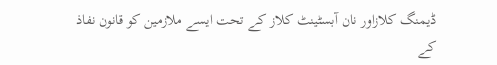ڈیمنگ کلازاور نان آبسٹینٹ کلاز کے تحت ایسے ملازمین کو قانون نفاذ کے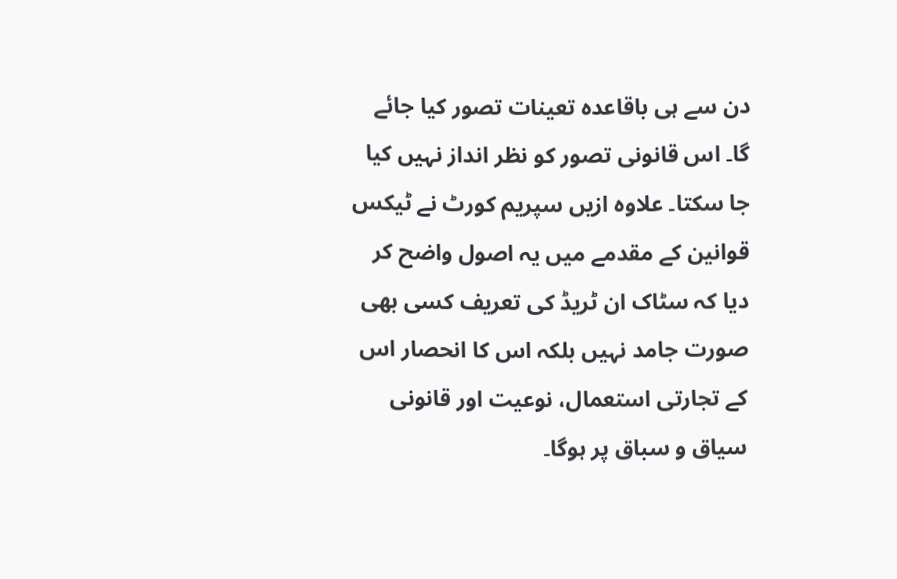دن سے ہی باقاعدہ تعینات تصور کیا جائے گا۔ اس قانونی تصور کو نظر انداز نہیں کیا جا سکتا۔ علاوہ ازیں سپریم کورٹ نے ٹیکس قوانین کے مقدمے میں یہ اصول واضح کر دیا کہ سٹاک ان ٹریڈ کی تعریف کسی بھی صورت جامد نہیں بلکہ اس کا انحصار اس کے تجارتی استعمال، نوعیت اور قانونی سیاق و سباق پر ہوگا۔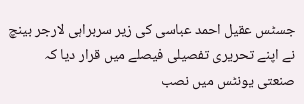جسٹس عقیل احمد عباسی کی زیر سربراہی لارجر بینچ نے اپنے تحریری تفصیلی فیصلے میں قرار دیا کہ صنعتی یونٹس میں نصب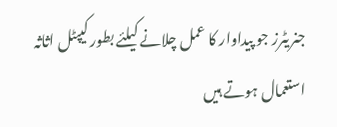جنریٹرز جو پیداوار کا عمل چلانے کیلئے بطور کیپٹل اثاثہ استعمال ہوتے ہیں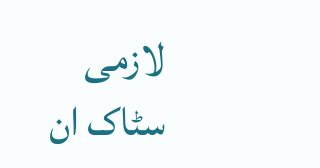لازمی سٹاک ان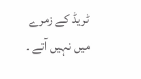ٹریڈ کے زمرے میں نہیں آتے ۔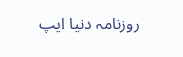روزنامہ دنیا ایپ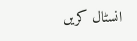انسٹال کریں